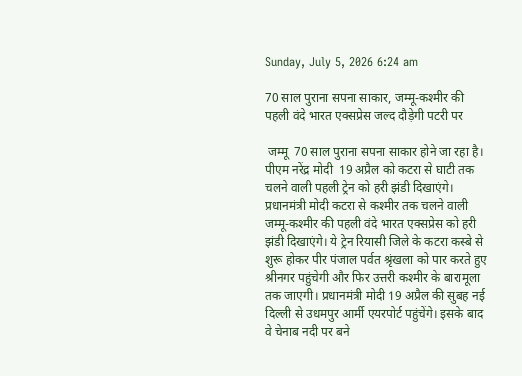Sunday, July 5, 2026 6:24 am

70 साल पुराना सपना साकार, जम्मू-कश्मीर की पहली वंदे भारत एक्सप्रेस जल्द दौड़ेगी पटरी पर

 जम्मू  70 साल पुराना सपना साकार होने जा रहा है। पीएम नरेंद्र मोदी  19 अप्रैल को कटरा से घाटी तक चलने वाली पहली ट्रेन को हरी झंडी दिखाएंगे। प्रधानमंत्री मोदी कटरा से कश्मीर तक चलने वाली जम्मू-कश्मीर की पहली वंदे भारत एक्सप्रेस को हरी झंडी दिखाएंगे। ये ट्रेन रियासी जिले के कटरा कस्बे से शुरू होकर पीर पंजाल पर्वत श्रृंखला को पार करते हुए श्रीनगर पहुंचेगी और फिर उत्तरी कश्मीर के बारामूला तक जाएगी। प्रधानमंत्री मोदी 19 अप्रैल की सुबह नई दिल्ली से उधमपुर आर्मी एयरपोर्ट पहुंचेंगे। इसके बाद वे चेनाब नदी पर बने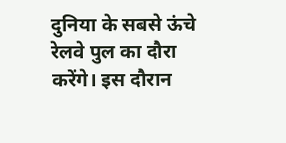दुनिया के सबसे ऊंचे रेलवे पुल का दौरा करेंगे। इस दौरान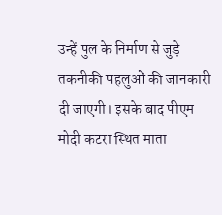उन्हें पुल के निर्माण से जुड़े तकनीकी पहलुओं की जानकारी दी जाएगी। इसके बाद पीएम मोदी कटरा स्थित माता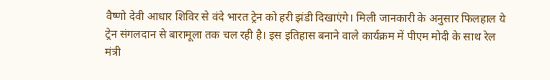वैष्णो देवी आधार शिविर से वंदे भारत ट्रेन को हरी झंडी दिखाएंगे। मिली जानकारी के अनुसार फिलहाल ये ट्रेन संगलदान से बारामूला तक चल रही है। इस इतिहास बनाने वाले कार्यक्रम में पीएम मोदी के साथ रेल मंत्री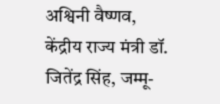अश्विनी वैष्णव, केंद्रीय राज्य मंत्री डॉ. जितेंद्र सिंह, जम्मू-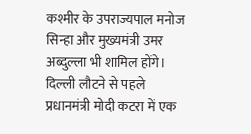कश्मीर के उपराज्यपाल मनोज सिन्हा और मुख्यमंत्री उमर अब्दुल्ला भी शामिल होंगे। दिल्ली लौटने से पहले प्रधानमंत्री मोदी कटरा में एक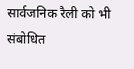सार्वजनिक रैली को भी संबोधित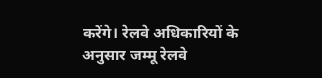करेंगे। रेलवे अधिकारियों के अनुसार जम्मू रेलवे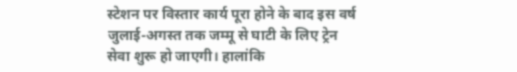स्टेशन पर विस्तार कार्य पूरा होने के बाद इस वर्ष जुलाई-अगस्त तक जम्मू से घाटी के लिए ट्रेन सेवा शुरू हो जाएगी। हालांकि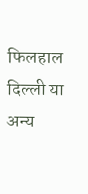फिलहाल दिल्ली या अन्य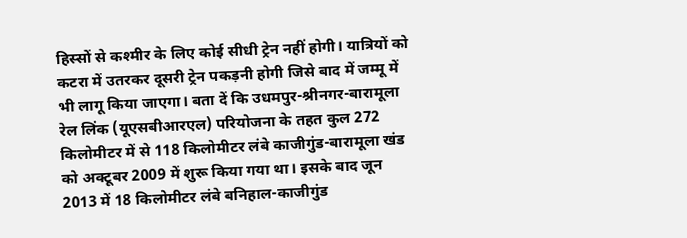हिस्सों से कश्मीर के लिए कोई सीधी ट्रेन नहीं होगी। यात्रियों को कटरा में उतरकर दूसरी ट्रेन पकड़नी होगी जिसे बाद में जम्मू में भी लागू किया जाएगा। बता दें कि उधमपुर-श्रीनगर-बारामूला रेल लिंक (यूएसबीआरएल) परियोजना के तहत कुल 272 किलोमीटर में से 118 किलोमीटर लंबे काजीगुंड-बारामूला खंड को अक्टूबर 2009 में शुरू किया गया था। इसके बाद जून 2013 में 18 किलोमीटर लंबे बनिहाल-काजीगुंड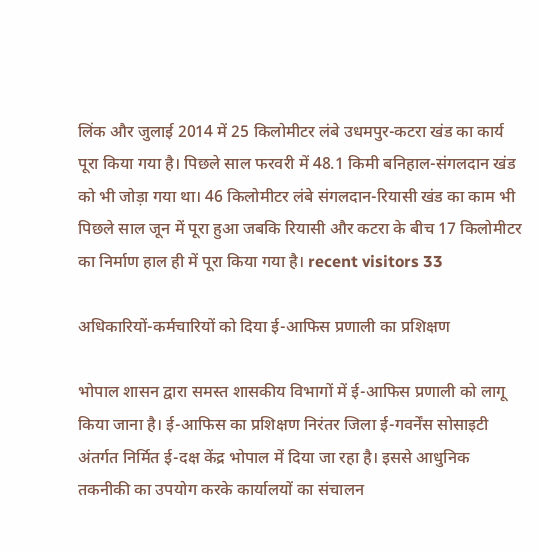लिंक और जुलाई 2014 में 25 किलोमीटर लंबे उधमपुर-कटरा खंड का कार्य पूरा किया गया है। पिछले साल फरवरी में 48.1 किमी बनिहाल-संगलदान खंड को भी जोड़ा गया था। 46 किलोमीटर लंबे संगलदान-रियासी खंड का काम भी पिछले साल जून में पूरा हुआ जबकि रियासी और कटरा के बीच 17 किलोमीटर का निर्माण हाल ही में पूरा किया गया है। recent visitors 33

अधिकारियों-कर्मचारियों को दिया ई-आफिस प्रणाली का प्रशिक्षण

भोपाल शासन द्वारा समस्त शासकीय विभागों में ई-आफिस प्रणाली को लागू किया जाना है। ई-आफिस का प्रशिक्षण निरंतर जिला ई-गवर्नेंस सोसाइटी अंतर्गत निर्मित ई-दक्ष केंद्र भोपाल में दिया जा रहा है। इससे आधुनिक तकनीकी का उपयोग करके कार्यालयों का संचालन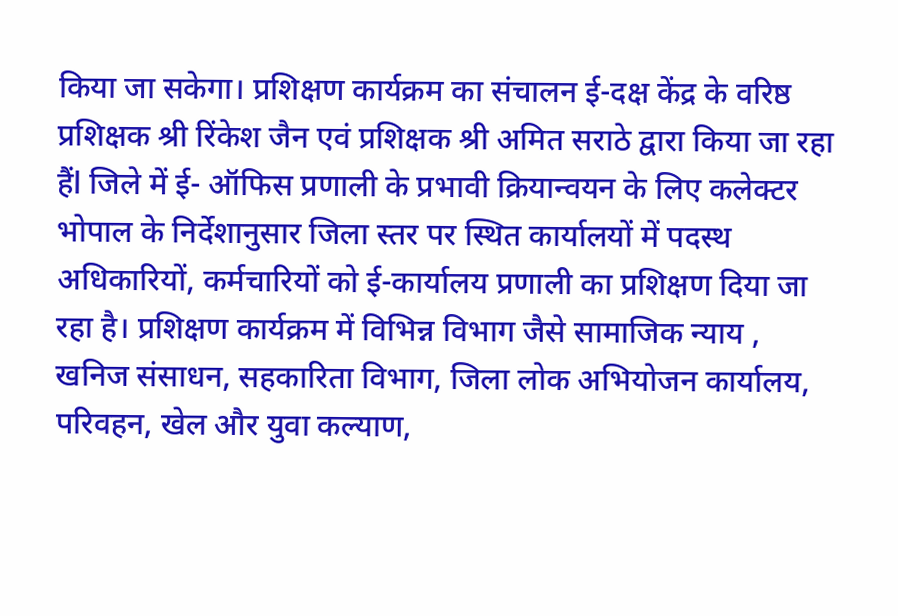किया जा सकेगा। प्रशिक्षण कार्यक्रम का संचालन ई-दक्ष केंद्र के वरिष्ठ प्रशिक्षक श्री रिंकेश जैन एवं प्रशिक्षक श्री अमित सराठे द्वारा किया जा रहा हैंl जिले में ई- ऑफिस प्रणाली के प्रभावी क्रियान्वयन के लिए कलेक्टर भोपाल के निर्देशानुसार जिला स्तर पर स्थित कार्यालयों में पदस्थ अधिकारियों, कर्मचारियों को ई-कार्यालय प्रणाली का प्रशिक्षण दिया जा रहा है। प्रशिक्षण कार्यक्रम में विभिन्न विभाग जैसे सामाजिक न्याय , खनिज संसाधन, सहकारिता विभाग, जिला लोक अभियोजन कार्यालय, परिवहन, खेल और युवा कल्याण,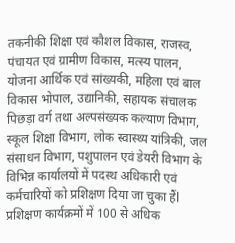तकनीकी शिक्षा एवं कौशल विकास, राजस्व, पंचायत एवं ग्रामीण विकास, मत्स्य पालन, योजना आर्थिक एवं सांख्यकी, महिला एवं बाल विकास भोपाल, उद्यानिकी, सहायक संचालक पिछड़ा वर्ग तथा अल्पसंख्यक कल्याण विभाग, स्कूल शिक्षा विभाग, लोक स्वास्थ्य यांत्रिकी, जल संसाधन विभाग, पशुपालन एवं डेयरी विभाग के विभिन्न कार्यालयों में पदस्थ अधिकारी एवं कर्मचारियों को प्रशिक्षण दिया जा चुका हैंl प्रशिक्षण कार्यक्रमों में 100 से अधिक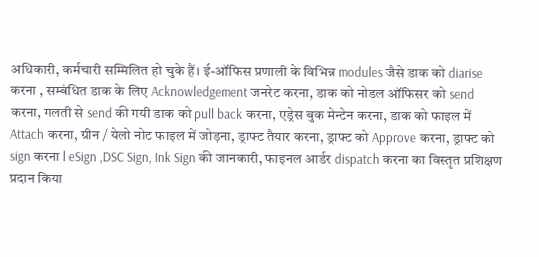अधिकारी, कर्मचारी सम्मिलित हो चुके हैं। ई-ऑफिस प्रणाली के विभिन्न modules जैसे डाक को diarise करना , सम्बंधित डाक के लिए Acknowledgement जनरेट करना, डाक को नोडल ऑफिसर को send करना, गलती से send की गयी डाक को pull back करना, एड्रेस बुक मेन्टेन करना, डाक को फाइल में Attach करना, ग्रीन / येलो नोट फाइल में जोड़ना, ड्राफ्ट तैयार करना, ड्राफ्ट को Approve करना, ड्राफ्ट को sign करना l eSign ,DSC Sign, Ink Sign की जानकारी, फाइनल आर्डर dispatch करना का विस्तृत प्रशिक्षण प्रदान किया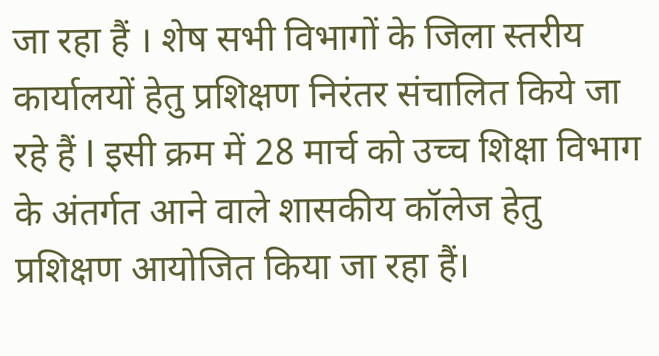जा रहा हैं । शेष सभी विभागों के जिला स्तरीय कार्यालयों हेतु प्रशिक्षण निरंतर संचालित किये जा रहे हैं l इसी क्रम में 28 मार्च को उच्च शिक्षा विभाग के अंतर्गत आने वाले शासकीय कॉलेज हेतु प्रशिक्षण आयोजित किया जा रहा हैं।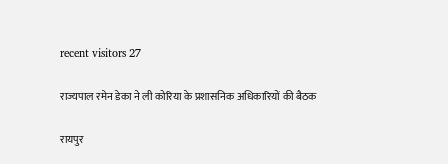recent visitors 27

राज्यपाल रमेन डेका ने ली कोरिया के प्रशासनिक अधिकारियों की बैठक

रायपुर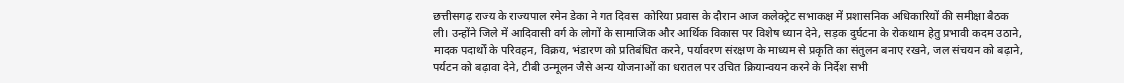छत्तीसगढ़ राज्य के राज्यपाल रमेन डेका ने गत दिवस  कोरिया प्रवास के दौरान आज कलेक्ट्रेट सभाकक्ष में प्रशासनिक अधिकारियों की समीक्षा बैठक ली। उन्होंने जिले में आदिवासी वर्ग के लोगों के सामाजिक और आर्थिक विकास पर विशेष ध्यान देने, सड़क दुर्घटना के रोकथाम हेतु प्रभावी कदम उठाने, मादक पदार्थों के परिवहन, विक्रय, भंडारण को प्रतिबंधित करने, पर्यावरण संरक्षण के माध्यम से प्रकृति का संतुलन बनाए रखने, जल संचयन को बढ़ाने, पर्यटन को बढ़ावा देने, टीबी उन्मूलन जैसे अन्य योजनाओं का धरातल पर उचित क्रियान्वयन करने के निर्देश सभी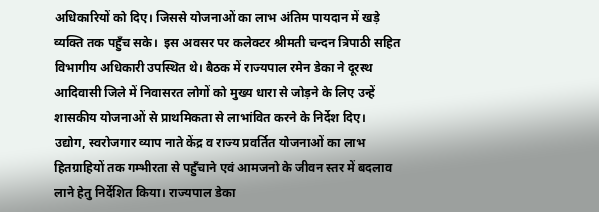अधिकारियों को दिए। जिससे योजनाओं का लाभ अंतिम पायदान में खड़े व्यक्ति तक पहुँच सके।  इस अवसर पर कलेक्टर श्रीमती चन्दन त्रिपाठी सहित विभागीय अधिकारी उपस्थित थे। बैठक में राज्यपाल रमेन डेका ने दूरस्थ आदिवासी जिले में निवासरत लोगों को मुख्य धारा से जोड़ने के लिए उन्हें शासकीय योजनाओं से प्राथमिकता से लाभांवित करने के निर्देश दिए।  उद्योग, स्वरोजगार व्याप नाते केंद्र व राज्य प्रवर्तित योजनाओं का लाभ हितग्राहियों तक गम्भीरता से पहुँचाने एवं आमजनो के जीवन स्तर में बदलाव लाने हेतु निर्देशित किया। राज्यपाल डेका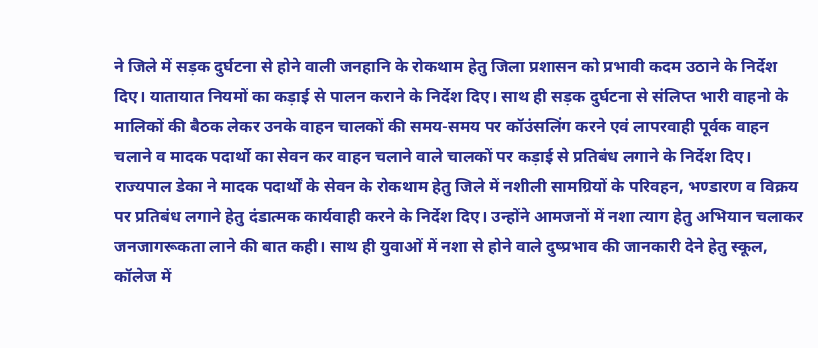ने जिले में सड़क दुर्घटना से होने वाली जनहानि के रोकथाम हेतु जिला प्रशासन को प्रभावी कदम उठाने के निर्देश दिए। यातायात नियमों का कड़ाई से पालन कराने के निर्देश दिए। साथ ही सड़क दुर्घटना से संलिप्त भारी वाहनो के मालिकों की बैठक लेकर उनके वाहन चालकों की समय-समय पर कॉउंसलिंग करने एवं लापरवाही पूर्वक वाहन चलाने व मादक पदार्थो का सेवन कर वाहन चलाने वाले चालकों पर कड़ाई से प्रतिबंध लगाने के निर्देश दिए। राज्यपाल डेका ने मादक पदार्थों के सेवन के रोकथाम हेतु जिले में नशीली सामग्रियों के परिवहन, भण्डारण व विक्रय पर प्रतिबंध लगाने हेतु दंडात्मक कार्यवाही करने के निर्देश दिए। उन्होंने आमजनों में नशा त्याग हेतु अभियान चलाकर जनजागरूकता लाने की बात कही। साथ ही युवाओं में नशा से होने वाले दुष्प्रभाव की जानकारी देने हेतु स्कूल, कॉलेज में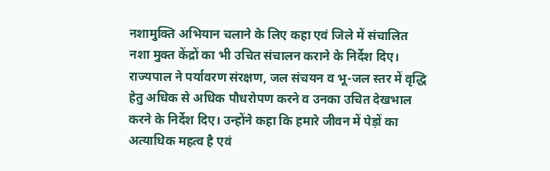नशामुक्ति अभियान चलाने के लिए कहा एवं जिले में संचालित नशा मुक्त केंद्रों का भी उचित संचालन कराने के निर्देश दिए। राज्यपाल ने पर्यावरण संरक्षण, जल संचयन व भू-जल स्तर में वृद्धि हेतु अधिक से अधिक पौधरोपण करने व उनका उचित देखभाल करने के निर्देश दिए। उन्होंने कहा कि हमारे जीवन में पेड़ों का अत्याधिक महत्व है एवं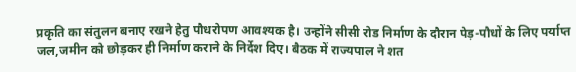प्रकृति का संतुलन बनाए रखने हेतु पौधरोपण आवश्यक है। उन्होंने सीसी रोड निर्माण के दौरान पेड़-पौधों के लिए पर्याप्त जल,जमीन को छोड़कर ही निर्माण कराने के निर्देश दिए। बैठक में राज्यपाल ने शत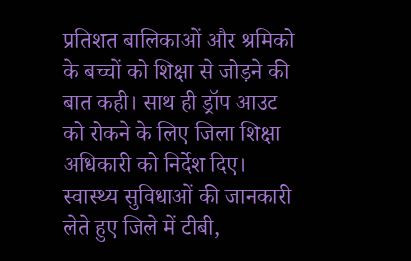प्रतिशत बालिकाओं और श्रमिको के बच्चों को शिक्षा से जोड़ने की बात कही। साथ ही ड्रॉप आउट को रोकने के लिए जिला शिक्षा अधिकारी को निर्देश दिए। स्वास्थ्य सुविधाओं की जानकारी लेते हुए जिले में टीबी,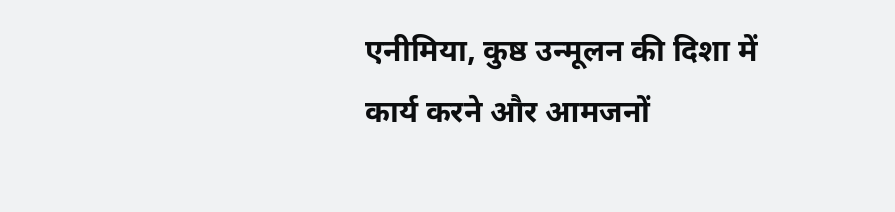एनीमिया, कुष्ठ उन्मूलन की दिशा में कार्य करने और आमजनों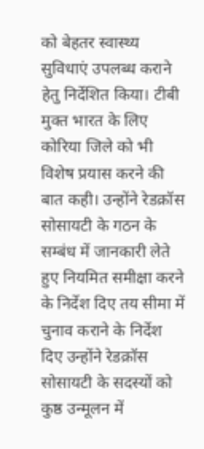को बेहतर स्वास्थ्य सुविधाएं उपलब्ध कराने हेतु निर्देशित किया। टीबी मुक्त भारत के लिए कोरिया जिले को भी विशेष प्रयास करने की बात कही। उन्होंने रेडक्रॉस सोसायटी के गठन के सम्बंध में जानकारी लेते हुए नियमित समीक्षा करने के निर्देश दिए तय सीमा में चुनाव कराने के निर्देश दिए उन्होंने रेडक्रॉस सोसायटी के सदस्यों को कुष्ठ उन्मूलन में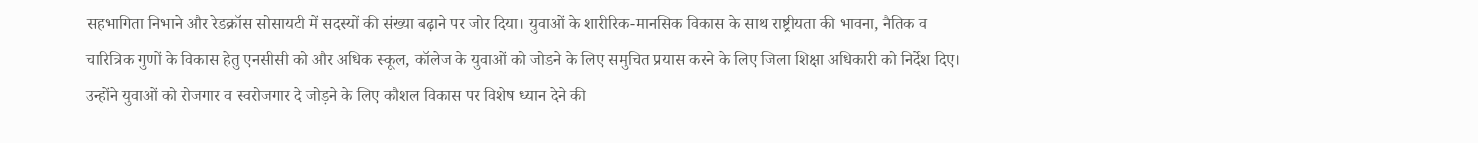सहभागिता निभाने और रेडक्रॉस सोसायटी में सदस्यों की संख्या बढ़ाने पर जोर दिया। युवाओं के शारीरिक-मानसिक विकास के साथ राष्ट्रीयता की भावना, नैतिक व चारित्रिक गुणों के विकास हेतु एनसीसी को और अधिक स्कूल, कॉलेज के युवाओं को जोडने के लिए समुचित प्रयास करने के लिए जिला शिक्षा अधिकारी को निर्देश दिए। उन्होंने युवाओं को रोजगार व स्वरोजगार दे जोड़ने के लिए कौशल विकास पर विशेष ध्यान देने की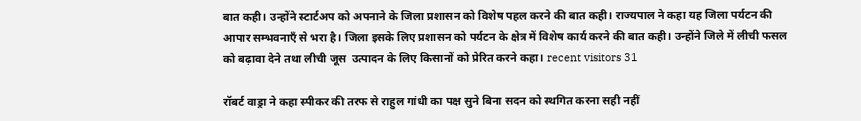बात कही। उन्होंने स्टार्टअप को अपनाने के जिला प्रशासन को विशेष पहल करने की बात कही। राज्यपाल ने कहा यह जिला पर्यटन की आपार सम्भवनाएँ से भरा है। जिला इसके लिए प्रशासन को पर्यटन के क्षेत्र में विशेष कार्य करने की बात कही। उन्होंने जिले में लीची फसल को बढ़ावा देने तथा लीची जूस  उत्पादन के लिए किसानों को प्रेरित करने कहा। recent visitors 31

रॉबर्ट वाड्रा ने कहा स्पीकर की तरफ से राहुल गांधी का पक्ष सुने बिना सदन को स्थगित करना सही नहीं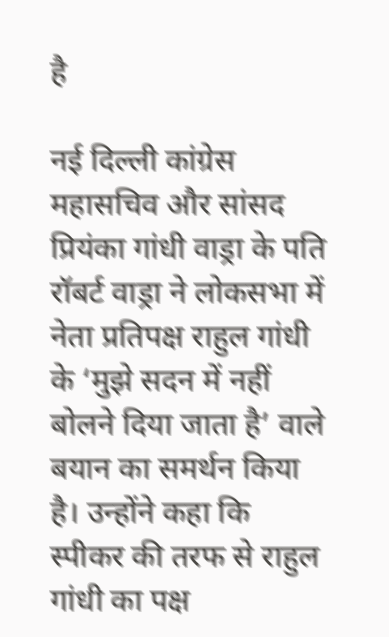है

नई दिल्ली कांग्रेस महासचिव और सांसद प्रियंका गांधी वाड्रा के पति रॉबर्ट वाड्रा ने लोकसभा में नेता प्रतिपक्ष राहुल गांधी के ‘मुझे सदन में नहीं बोलने दिया जाता है’ वाले बयान का समर्थन किया है। उन्होंने कहा कि स्पीकर की तरफ से राहुल गांधी का पक्ष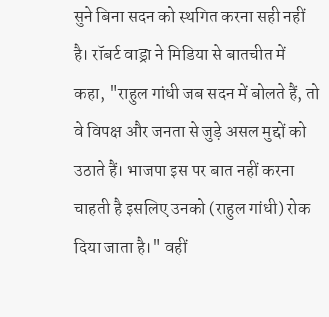सुने बिना सदन को स्थगित करना सही नहीं है। रॉबर्ट वाड्रा ने मिडिया से बातचीत में कहा, "राहुल गांधी जब सदन में बोलते हैं, तो वे विपक्ष और जनता से जुड़े असल मुद्दों को उठाते हैं। भाजपा इस पर बात नहीं करना चाहती है इसलिए उनको (राहुल गांधी) रोक दिया जाता है।" वहीं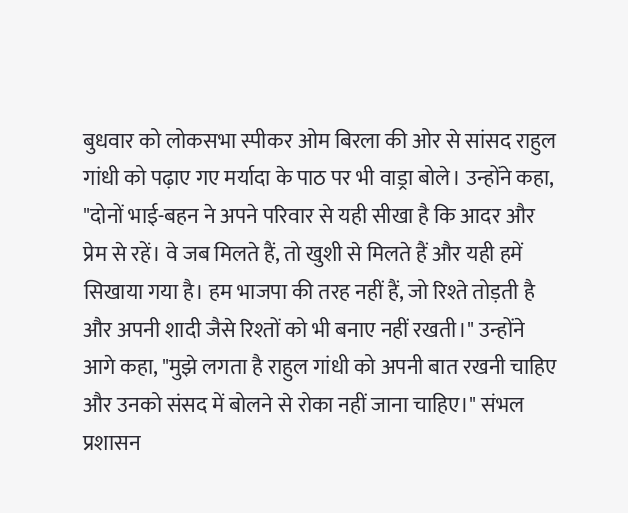बुधवार को लोकसभा स्पीकर ओम बिरला की ओर से सांसद राहुल गांधी को पढ़ाए गए मर्यादा के पाठ पर भी वाड्रा बोले। उन्होंने कहा, "दोनों भाई-बहन ने अपने परिवार से यही सीखा है कि आदर और प्रेम से रहें। वे जब मिलते हैं, तो खुशी से मिलते हैं और यही हमें सिखाया गया है। हम भाजपा की तरह नहीं हैं, जो रिश्ते तोड़ती है और अपनी शादी जैसे रिश्तों को भी बनाए नहीं रखती।" उन्होंने आगे कहा, "मुझे लगता है राहुल गांधी को अपनी बात रखनी चाहिए और उनको संसद में बोलने से रोका नहीं जाना चाहिए।" संभल प्रशासन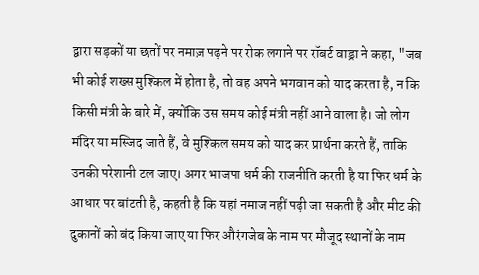द्वारा सड़कों या छतों पर नमाज़ पढ़ने पर रोक लगाने पर रॉबर्ट वाड्रा ने कहा, "जब भी कोई शख्स मुश्किल में होता है, तो वह अपने भगवान को याद करता है, न कि किसी मंत्री के बारे में, क्योंकि उस समय कोई मंत्री नहीं आने वाला है। जो लोग मंदिर या मस्जिद जाते हैं, वे मुश्किल समय को याद कर प्रार्थना करते हैं, ताकि उनकी परेशानी टल जाए। अगर भाजपा धर्म की राजनीति करती है या फिर धर्म के आधार पर बांटती है, कहती है कि यहां नमाज नहीं पढ़ी जा सकती है और मीट की दुकानों को बंद किया जाए या फिर औरंगजेब के नाम पर मौजूद स्थानों के नाम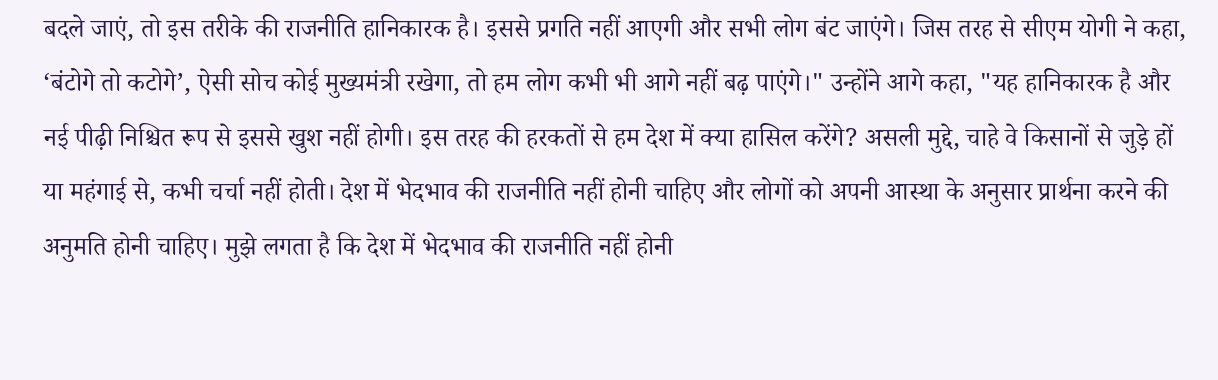बदले जाएं, तो इस तरीके की राजनीति हानिकारक है। इससे प्रगति नहीं आएगी और सभी लोग बंट जाएंगे। जिस तरह से सीएम योगी ने कहा, ‘बंटोगे तो कटोगे’, ऐसी सोच कोई मुख्यमंत्री रखेगा, तो हम लोग कभी भी आगे नहीं बढ़ पाएंगे।" उन्होंने आगे कहा, "यह हानिकारक है और नई पीढ़ी निश्चित रूप से इससे खुश नहीं होगी। इस तरह की हरकतों से हम देश में क्या हासिल करेंगे? असली मुद्दे, चाहे वे किसानों से जुड़े हों या महंगाई से, कभी चर्चा नहीं होती। देश में भेदभाव की राजनीति नहीं होनी चाहिए और लोगों को अपनी आस्था के अनुसार प्रार्थना करने की अनुमति होनी चाहिए। मुझे लगता है कि देश में भेदभाव की राजनीति नहीं होनी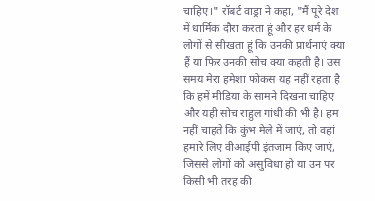चाहिए।" रॉबर्ट वाड्रा ने कहा, "मैं पूरे देश में धार्मिक दौरा करता हूं और हर धर्म के लोगों से सीखता हूं कि उनकी प्रार्थनाएं क्या हैं या फिर उनकी सोच क्या कहती है। उस समय मेरा हमेशा फोकस यह नहीं रहता है कि हमें मीडिया के सामने दिखना चाहिए और यही सोच राहुल गांधी की भी है। हम नहीं चाहते कि कुंभ मेले में जाएं, तो वहां हमारे लिए वीआईपी इंतजाम किए जाएं, जिससे लोगों को असुविधा हो या उन पर किसी भी तरह की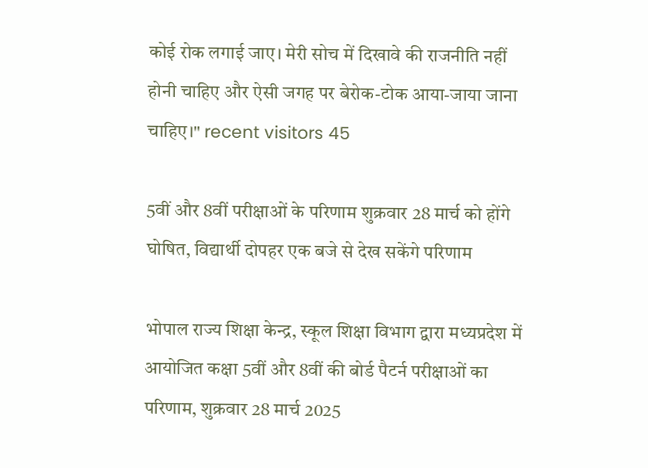कोई रोक लगाई जाए। मेरी सोच में दिखावे की राजनीति नहीं होनी चाहिए और ऐसी जगह पर बेरोक-टोक आया-जाया जाना चाहिए।" recent visitors 45

5वीं और 8वीं परीक्षाओं के परिणाम शुक्रवार 28 मार्च को होंगे घोषित, विद्यार्थी दोपहर एक बजे से देख सकेंगे परिणाम

भोपाल राज्य शिक्षा केन्द्र, स्कूल शिक्षा विभाग द्वारा मध्यप्रदेश में आयोजित कक्षा 5वीं और 8वीं की बोर्ड पैटर्न परीक्षाओं का परिणाम, शुक्रवार 28 मार्च 2025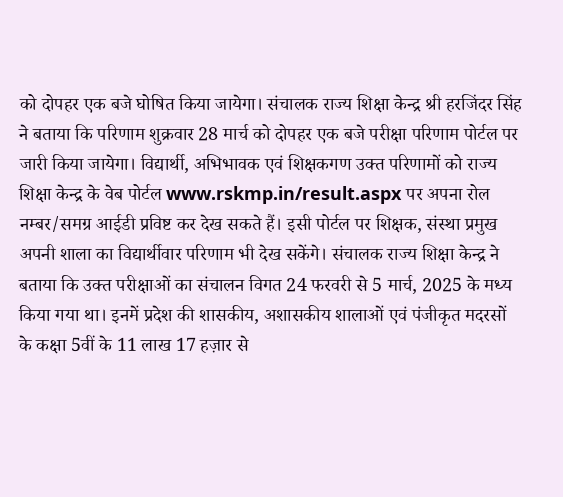को दोपहर एक बजे घोषित किया जायेगा। संचालक राज्य शिक्षा केन्द्र श्री हरजिंदर सिंह ने बताया कि परिणाम शुक्रवार 28 मार्च को दोपहर एक बजे परीक्षा परिणाम पोर्टल पर जारी किया जायेगा। विद्यार्थी, अभिभावक एवं शिक्षकगण उक्त परिणामों को राज्य शिक्षा केन्द्र के वेब पोर्टल www.rskmp.in/result.aspx पर अपना रोल नम्बर/समग्र आईडी प्रविष्ट कर देख सकते हैं। इसी पोर्टल पर शिक्षक, संस्था प्रमुख अपनी शाला का विद्यार्थीवार परिणाम भी देख सकेंगे। संचालक राज्य शिक्षा केन्द्र ने बताया कि उक्त परीक्षाओं का संचालन विगत 24 फरवरी से 5 मार्च, 2025 के मध्य किया गया था। इनमें प्रदेश की शासकीय, अशासकीय शालाओं एवं पंजीकृत मदरसों के कक्षा 5वीं के 11 लाख 17 हज़ार से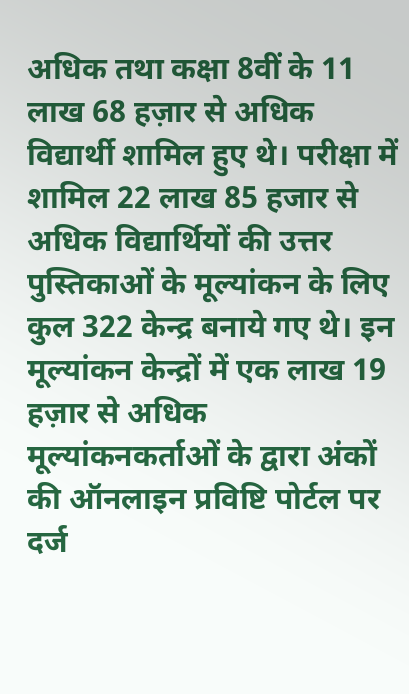अधिक तथा कक्षा 8वीं के 11 लाख 68 हज़ार से अधिक विद्यार्थी शामिल हुए थे। परीक्षा में शामिल 22 लाख 85 हजार से अधिक विद्यार्थियों की उत्तर पुस्तिकाओं के मूल्यांकन के लिए कुल 322 केन्द्र बनाये गए थे। इन मूल्यांकन केन्द्रों में एक लाख 19 हज़ार से अधिक मूल्यांकनकर्ताओं के द्वारा अंकों की ऑनलाइन प्रविष्टि पोर्टल पर दर्ज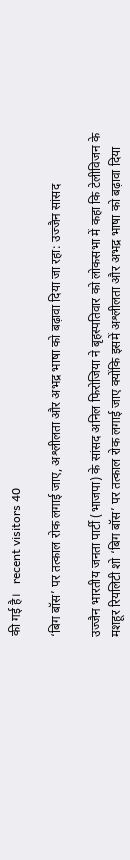की गई है।   recent visitors 40

‘बिग बॉस’ पर तत्काल रोक लगाई जाए, अश्लीलता और अभद्र भाषा को बढ़ावा दिया जा रहा: उज्जैन सांसद

उज्जैन भारतीय जनता पार्टी (भाजपा) के सांसद अनिल फिरोजिया ने बृहस्पतिवार को लोकसभा में कहा कि टेलीविजन के मशहूर रियलिटी शो ‘बिग बॉस’ पर तत्काल रोक लगाई जाए क्योंकि इसमें अश्लीलता और अभद्र भाषा को बढ़ावा दिया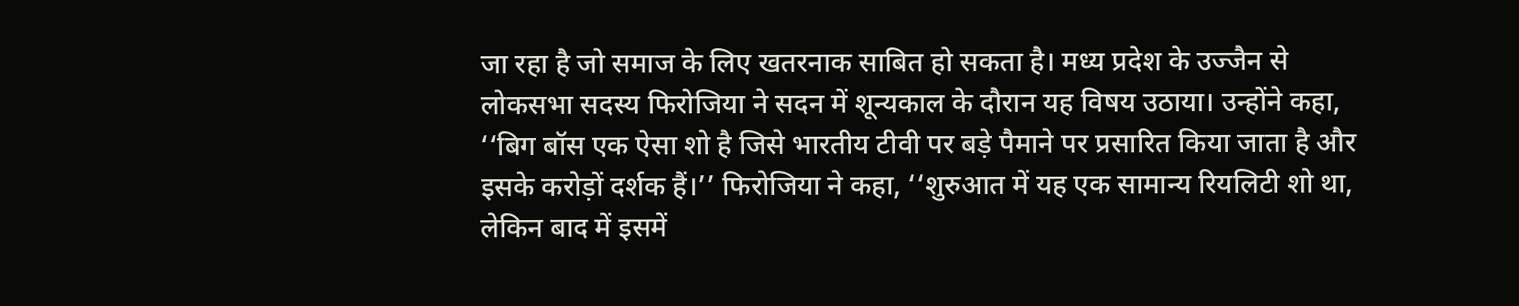जा रहा है जो समाज के लिए खतरनाक साबित हो सकता है। मध्य प्रदेश के उज्जैन से लोकसभा सदस्य फिरोजिया ने सदन में शून्यकाल के दौरान यह विषय उठाया। उन्होंने कहा, ‘‘बिग बॉस एक ऐसा शो है जिसे भारतीय टीवी पर बड़े पैमाने पर प्रसारित किया जाता है और इसके करोड़ों दर्शक हैं।’’ फिरोजिया ने कहा, ‘‘शुरुआत में यह एक सामान्य रियलिटी शो था, लेकिन बाद में इसमें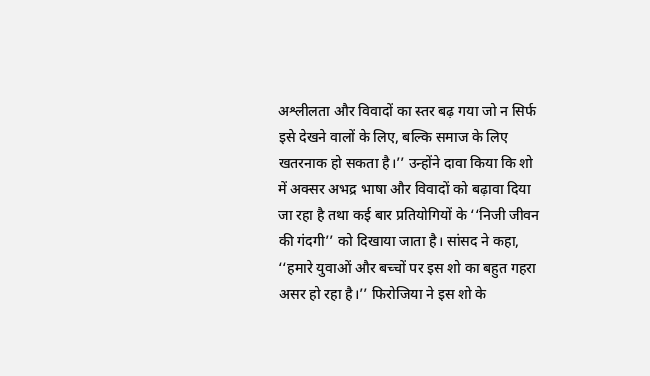अश्लीलता और विवादों का स्तर बढ़ गया जो न सिर्फ इसे देखने वालों के लिए, बल्कि समाज के लिए खतरनाक हो सकता है।’’ उन्होंने दावा किया कि शो में अक्सर अभद्र भाषा और विवादों को बढ़ावा दिया जा रहा है तथा कई बार प्रतियोगियों के ‘‘निजी जीवन की गंदगी’’ को दिखाया जाता है। सांसद ने कहा, ‘‘हमारे युवाओं और बच्चों पर इस शो का बहुत गहरा असर हो रहा है।’’ फिरोजिया ने इस शो के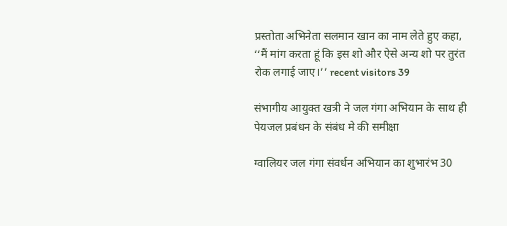प्रस्तोता अभिनेता सलमान खान का नाम लेते हुए कहा, ‘‘मैं मांग करता हूं कि इस शो और ऐसे अन्य शो पर तुरंत रोक लगाई जाए।’’ recent visitors 39

संभागीय आयुक्त खत्री ने जल गंगा अभियान के साथ ही पेयजल प्रबंधन के संबंध मे की समीक्षा

ग्वालियर जल गंगा संवर्धन अभियान का शुभारंभ 30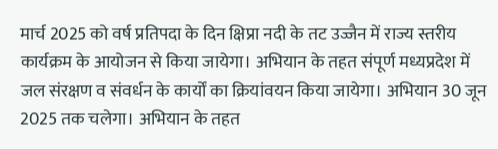मार्च 2025 को वर्ष प्रतिपदा के दिन क्षिप्रा नदी के तट उज्जैन में राज्य स्तरीय कार्यक्रम के आयोजन से किया जायेगा। अभियान के तहत संपूर्ण मध्यप्रदेश में जल संरक्षण व संवर्धन के कार्यों का क्रियांवयन किया जायेगा। अभियान 30 जून 2025 तक चलेगा। अभियान के तहत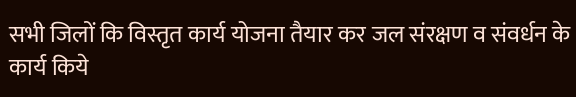सभी जिलों कि विस्तृत कार्य योजना तैयार कर जल संरक्षण व संवर्धन के कार्य किये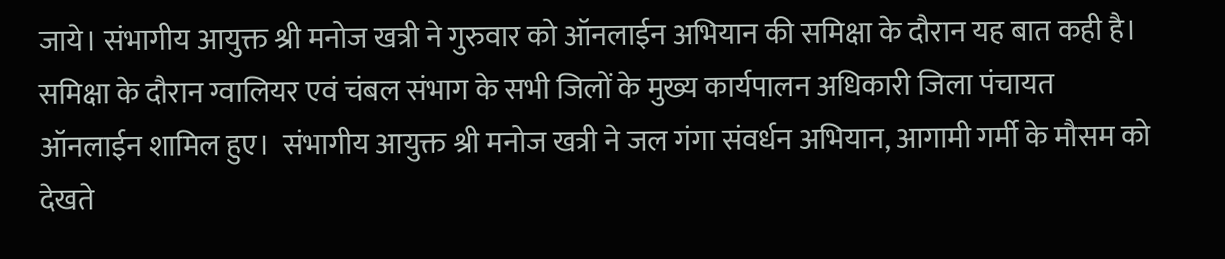जाये। संभागीय आयुक्त श्री मनोज खत्री ने गुरुवार को ऑनलाईन अभियान की समिक्षा के दौरान यह बात कही है। समिक्षा के दौरान ग्वालियर एवं चंबल संभाग के सभी जिलों के मुख्य कार्यपालन अधिकारी जिला पंचायत ऑनलाईन शामिल हुए।  संभागीय आयुक्त श्री मनोज खत्री ने जल गंगा संवर्धन अभियान, आगामी गर्मी के मौसम को देखते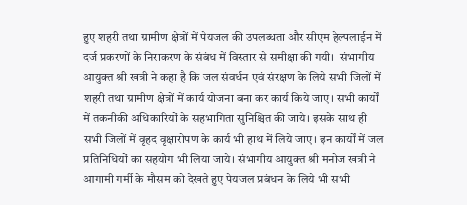हुए शहरी तथा ग्रामीण क्षेत्रों में पेयजल की उपलब्धता और सीएम हेल्पलाईन में दर्ज प्रकरणों के निराकरण के संबंध में विस्तार से समीक्षा की गयी।  संभागीय आयुक्त श्री खत्री ने कहा है कि जल संवर्धन एवं संरक्षण के लिये सभी जिलों में शहरी तथा ग्रामीण क्षेत्रों में कार्य योजना बना कर कार्य किये जाए। सभी कार्यों में तकनीकी अधिकारियों के सहभागिता सुनिश्चित की जाये। इसके साथ ही सभी जिलों में वृहद वृक्षारोपण के कार्य भी हाथ में लिये जाए। इन कार्यों में जल प्रतिनिधियों का सहयोग भी लिया जाये। संभागीय आयुक्त श्री मनोज खत्री ने आगामी गर्मी के मौसम को देखते हुए पेयजल प्रबंधन के लिये भी सभी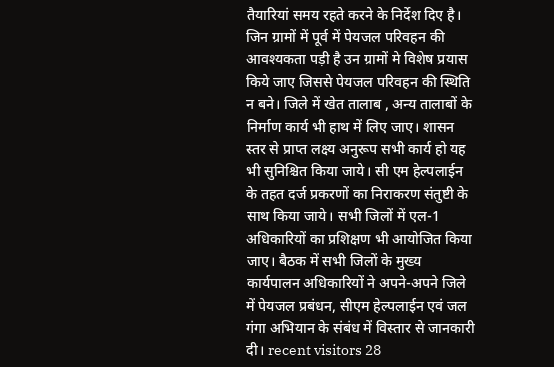तैयारियां समय रहते करने के निर्देश दिए है। जिन ग्रामों में पूर्व में पेयजल परिवहन की आवश्यकता पड़ी है उन ग्रामों मे विशेष प्रयास किये जाए जिससे पेयजल परिवहन की स्थिति न बने। जिले में खेत तालाब , अन्य तालाबों के निर्माण कार्य भी हाथ में लिए जाए। शासन स्तर से प्राप्त लक्ष्य अनुरूप सभी कार्य हो यह भी सुनिश्चित किया जाये। सी एम हेल्पलाईन के तहत दर्ज प्रकरणों का निराकरण संतुष्टी के साथ किया जाये। सभी जिलों में एल-1 अधिकारियों का प्रशिक्षण भी आयोजित किया जाए। बैठक में सभी जिलों के मुख्य कार्यपालन अधिकारियों ने अपने-अपने जिले में पेयजल प्रबंधन, सीएम हेल्पलाईन एवं जल गंगा अभियान के संबंध में विस्तार से जानकारी दी। recent visitors 28